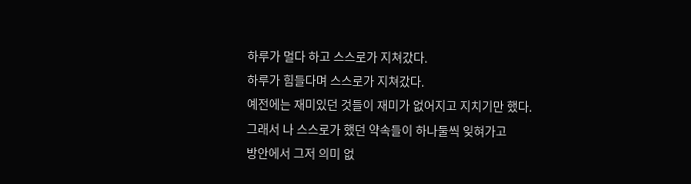하루가 멀다 하고 스스로가 지쳐갔다.
하루가 힘들다며 스스로가 지쳐갔다.
예전에는 재미있던 것들이 재미가 없어지고 지치기만 했다.
그래서 나 스스로가 했던 약속들이 하나둘씩 잊혀가고
방안에서 그저 의미 없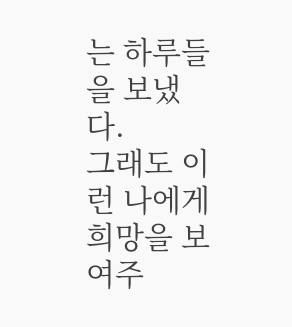는 하루들을 보냈다.
그래도 이런 나에게 희망을 보여주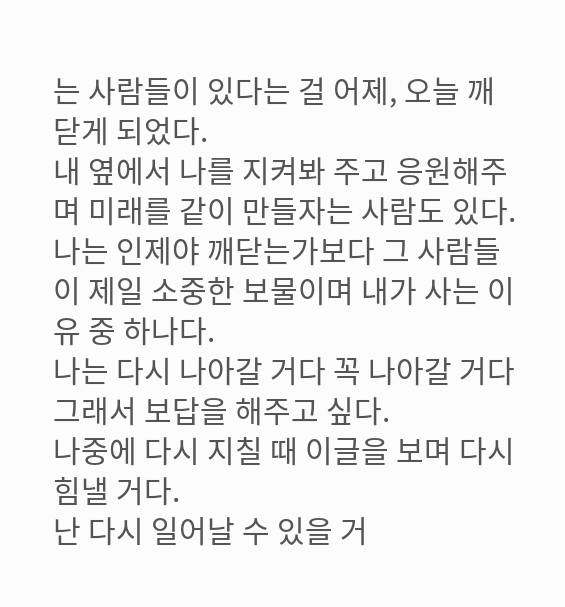는 사람들이 있다는 걸 어제, 오늘 깨닫게 되었다.
내 옆에서 나를 지켜봐 주고 응원해주며 미래를 같이 만들자는 사람도 있다.
나는 인제야 깨닫는가보다 그 사람들이 제일 소중한 보물이며 내가 사는 이유 중 하나다.
나는 다시 나아갈 거다 꼭 나아갈 거다 그래서 보답을 해주고 싶다.
나중에 다시 지칠 때 이글을 보며 다시 힘낼 거다.
난 다시 일어날 수 있을 거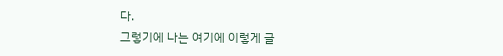다.
그렇기에 나는 여기에 이렇게 글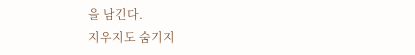을 남긴다.
지우지도 숨기지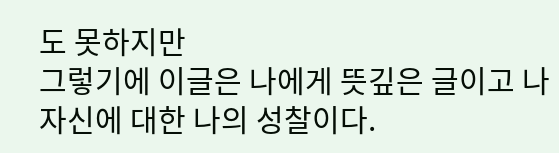도 못하지만
그렇기에 이글은 나에게 뜻깊은 글이고 나 자신에 대한 나의 성찰이다.